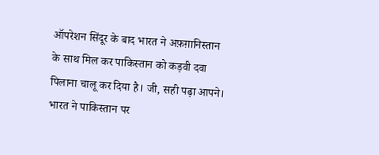ऑपरेशन सिंदूर के बाद भारत ने अफ़ग़ानिस्तान के साथ मिल कर पाकिस्तान को कड़वी दवा पिलाना चालू कर दिया है। जी, सही पढ़ा आपने। भारत ने पाकिस्तान पर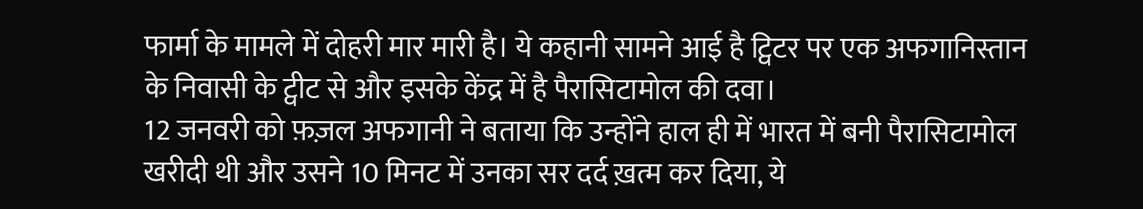फार्मा के मामले में दोहरी मार मारी है। ये कहानी सामने आई है ट्विटर पर एक अफगानिस्तान के निवासी के ट्वीट से और इसके केंद्र में है पैरासिटामोल की दवा।
12 जनवरी को फ़ज़ल अफगानी ने बताया कि उन्होंने हाल ही में भारत में बनी पैरासिटामोल खरीदी थी और उसने 10 मिनट में उनका सर दर्द ख़त्म कर दिया, ये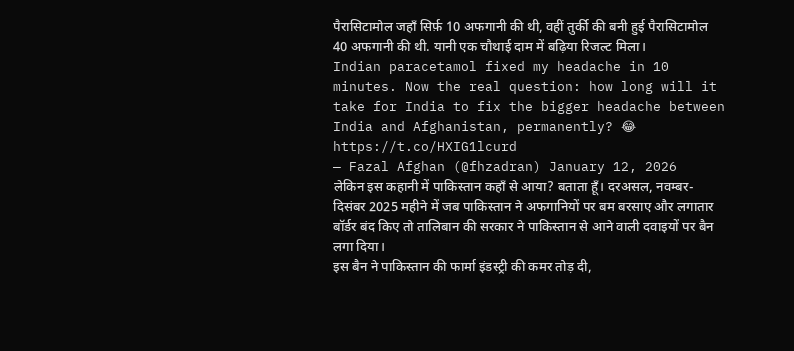पैरासिटामोल जहाँ सिर्फ़ 10 अफगानी की थी, वहीं तुर्की की बनी हुई पैरासिटामोल 40 अफगानी की थी. यानी एक चौथाई दाम में बढ़िया रिजल्ट मिला।
Indian paracetamol fixed my headache in 10 minutes. Now the real question: how long will it take for India to fix the bigger headache between India and Afghanistan, permanently? 😂 https://t.co/HXIG1lcurd
— Fazal Afghan (@fhzadran) January 12, 2026
लेकिन इस कहानी में पाकिस्तान कहाँ से आया? बताता हूँ। दरअसल, नवम्बर-दिसंबर 2025 महीने में जब पाकिस्तान ने अफगानियों पर बम बरसाए और लगातार बॉर्डर बंद किए तो तालिबान की सरकार ने पाकिस्तान से आने वाली दवाइयों पर बैन लगा दिया।
इस बैन ने पाकिस्तान की फार्मा इंडस्ट्री की कमर तोड़ दी,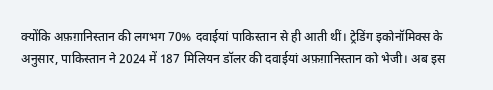क्योंकि अफ़ग़ानिस्तान की लगभग 70% दवाईयां पाकिस्तान से ही आती थीं। ट्रेडिंग इकोनॉमिक्स के अनुसार, पाकिस्तान ने 2024 में 187 मिलियन डॉलर की दवाईयां अफ़ग़ानिस्तान को भेजी। अब इस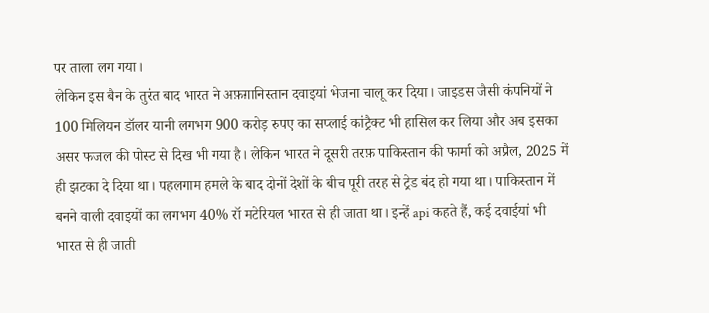पर ताला लग गया।
लेकिन इस बैन के तुरंत बाद भारत ने अफ़ग़ानिस्तान दवाइयां भेजना चालू कर दिया। जाइडस जैसी कंपनियों ने 100 मिलियन डॉलर यानी लगभग 900 करोड़ रुपए का सप्लाई कांट्रैक्ट भी हासिल कर लिया और अब इसका असर फजल की पोस्ट से दिख भी गया है। लेकिन भारत ने दूसरी तरफ़ पाकिस्तान की फार्मा को अप्रैल, 2025 में ही झटका दे दिया था। पहलगाम हमले के बाद दोनों देशों के बीच पूरी तरह से ट्रेड बंद हो गया था। पाकिस्तान में बनने वाली दवाइयों का लगभग 40% रॉ मटेरियल भारत से ही जाता था। इन्हें api कहते हैं, कई दवाईयां भी भारत से ही जाती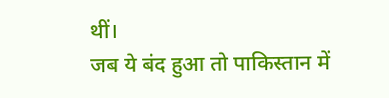थीं।
जब ये बंद हुआ तो पाकिस्तान में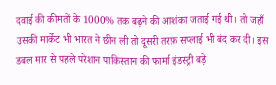दवाई की कीमतों के 1000% तक बढ़ने की आशंका जताई गई थी। तो जहाँ उसकी मार्केट भी भारत ने छीन ली तो दूसरी तरफ़ सप्लाई भी बंद कर दी। इस डबल मार से पहले परेशान पाकिस्तान की फार्मा इंडस्ट्री बड़े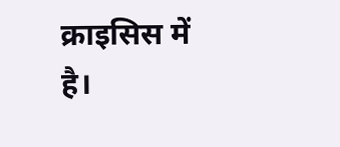क्राइसिस में है।